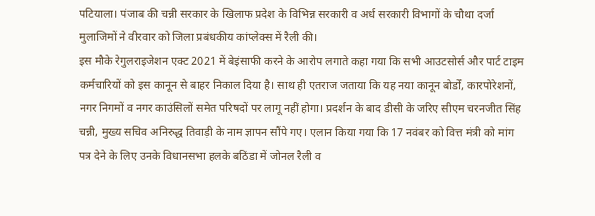पटियाला। पंजाब की चन्नी सरकार के खिलाफ प्रदेश के विभिन्न सरकारी व अर्ध सरकारी विभागों के चौथा दर्जा मुलाजिमों ने वीरवार को जिला प्रबंधकीय कांप्लेक्स में रैली की।
इस मौके रेगुलराइजेशन एक्ट 2021 में बेइंसाफी करने के आरोप लगाते कहा गया कि सभी आउटसोर्स और पार्ट टाइम कर्मचारियों को इस कानून से बाहर निकाल दिया है। साथ ही एतराज जताया कि यह नया कानून बोर्डों, कारपोरेशनों, नगर निगमों व नगर काउंसिलों समेत परिषदों पर लागू नहीं होगा। प्रदर्शन के बाद डीसी के जरिए सीएम चरनजीत सिंह चन्नी, मुख्य सचिव अनिरुद्ध तिवाड़ी के नाम ज्ञापन सौंपे गए। एलान किया गया कि 17 नवंबर को वित्त मंत्री को मांग पत्र देने के लिए उनके विधानसभा हलके बठिंडा में जोनल रैली व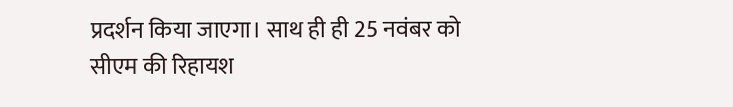प्रदर्शन किया जाएगा। साथ ही ही 25 नवंबर को सीएम की रिहायश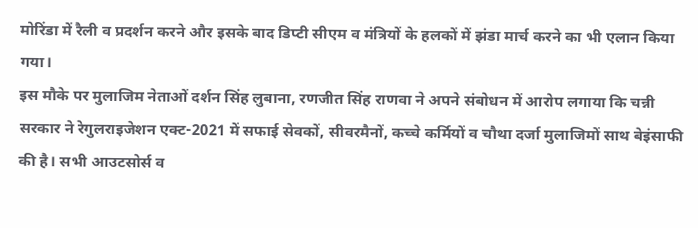मोरिंडा में रैली व प्रदर्शन करने और इसके बाद डिप्टी सीएम व मंत्रियों के हलकों में झंडा मार्च करने का भी एलान किया गया।
इस मौके पर मुलाजिम नेताओं दर्शन सिंह लुबाना, रणजीत सिंह राणवा ने अपने संबोधन में आरोप लगाया कि चन्नी सरकार ने रेगुलराइजेशन एक्ट-2021 में सफाई सेवकों, सीवरमैनों, कच्चे कर्मियों व चौथा दर्जा मुलाजिमों साथ बेइंसाफी की है। सभी आउटसोर्स व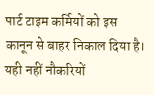पार्ट टाइम कर्मियों को इस कानून से बाहर निकाल दिया है। यही नहीं नौकरियों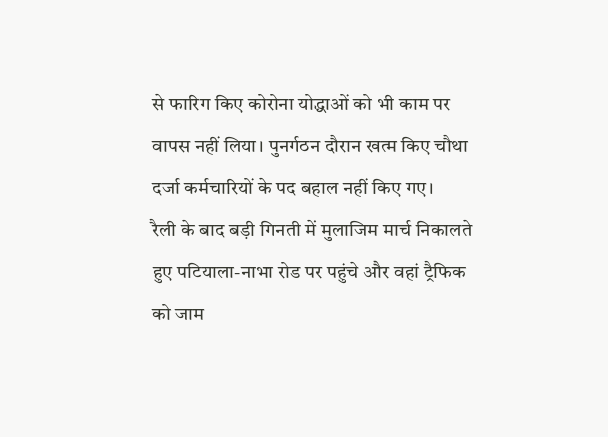से फारिग किए कोरोना योद्धाओं को भी काम पर वापस नहीं लिया। पुनर्गठन दौरान खत्म किए चौथा दर्जा कर्मचारियों के पद बहाल नहीं किए गए।
रैली के बाद बड़ी गिनती में मुलाजिम मार्च निकालते हुए पटियाला-नाभा रोड पर पहुंचे और वहां ट्रैफिक को जाम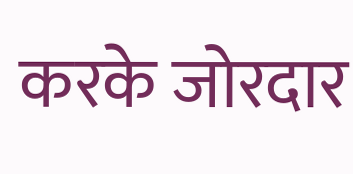करके जोरदार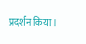प्रदर्शन किया।